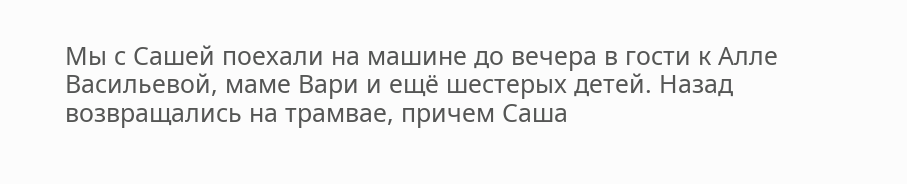Мы с Сашей поехали на машине до вечера в гости к Алле Васильевой, маме Вари и ещё шестерых детей. Назад возвращались на трамвае, причем Саша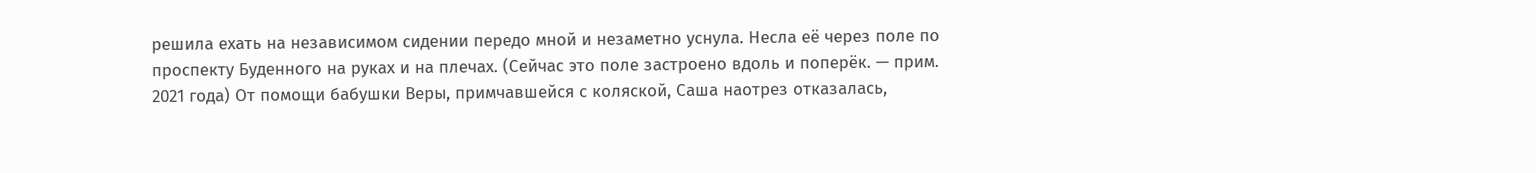решила ехать на независимом сидении передо мной и незаметно уснула. Несла её через поле по проспекту Буденного на руках и на плечах. (Сейчас это поле застроено вдоль и поперёк. — прим. 2021 года) От помощи бабушки Веры, примчавшейся с коляской, Саша наотрез отказалась,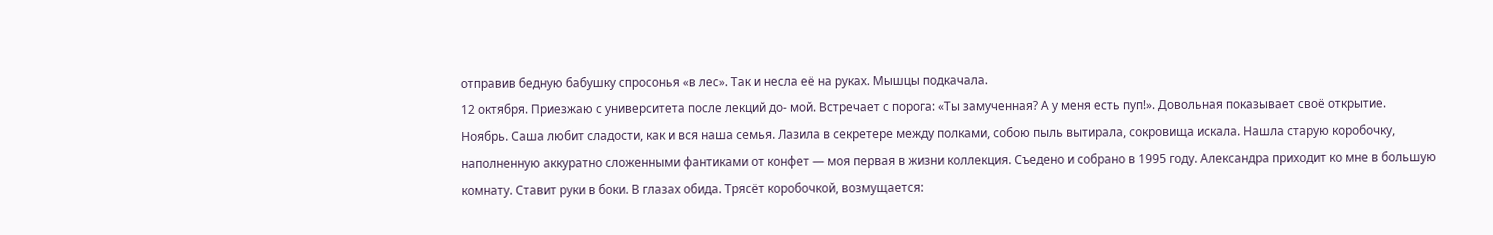отправив бедную бабушку спросонья «в лес». Так и несла её на руках. Мышцы подкачала.
12 октября. Приезжаю с университета после лекций до- мой. Встречает с порога: «Ты замученная? А у меня есть пуп!». Довольная показывает своё открытие.
Ноябрь. Саша любит сладости, как и вся наша семья. Лазила в секретере между полками, собою пыль вытирала, сокровища искала. Нашла старую коробочку, наполненную аккуратно сложенными фантиками от конфет — моя первая в жизни коллекция. Съедено и собрано в 1995 году. Александра приходит ко мне в большую комнату. Ставит руки в боки. В глазах обида. Трясёт коробочкой, возмущается: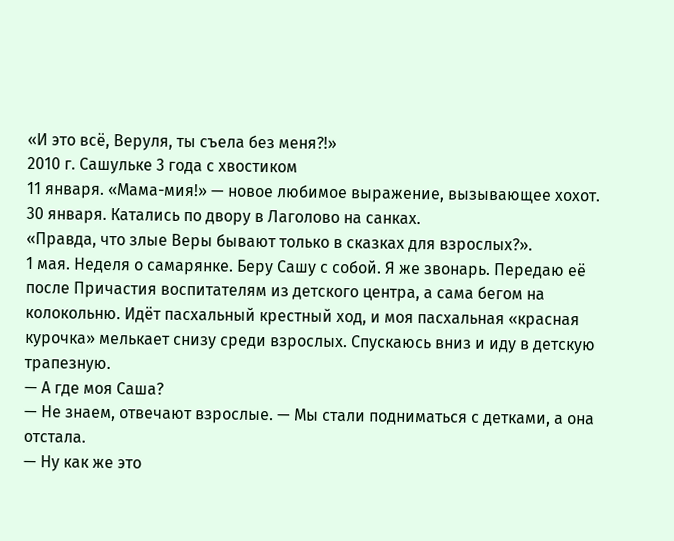«И это всё, Веруля, ты съела без меня?!»
2010 г. Сашульке 3 года с хвостиком
11 января. «Мама-мия!» — новое любимое выражение, вызывающее хохот.
30 января. Катались по двору в Лаголово на санках.
«Правда, что злые Веры бывают только в сказках для взрослых?».
1 мая. Неделя о самарянке. Беру Сашу с собой. Я же звонарь. Передаю её после Причастия воспитателям из детского центра, а сама бегом на колокольню. Идёт пасхальный крестный ход, и моя пасхальная «красная курочка» мелькает снизу среди взрослых. Спускаюсь вниз и иду в детскую трапезную.
— А где моя Саша?
— Не знаем, отвечают взрослые. — Мы стали подниматься с детками, а она отстала.
— Ну как же это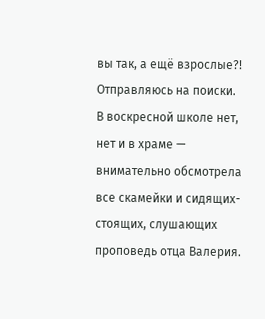вы так, а ещё взрослые?!
Отправляюсь на поиски. В воскресной школе нет, нет и в храме — внимательно обсмотрела все скамейки и сидящих-стоящих, слушающих проповедь отца Валерия.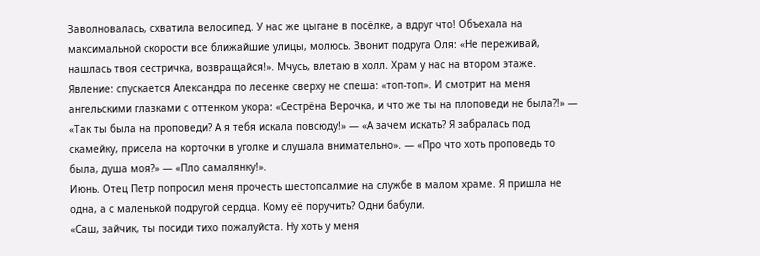Заволновалась, схватила велосипед. У нас же цыгане в посёлке, а вдруг что! Объехала на максимальной скорости все ближайшие улицы, молюсь. Звонит подруга Оля: «Не переживай, нашлась твоя сестричка, возвращайся!». Мчусь, влетаю в холл. Храм у нас на втором этаже. Явление: спускается Александра по лесенке сверху не спеша: «топ-топ». И смотрит на меня ангельскими глазками с оттенком укора: «Сестрёна Верочка, и что же ты на плоповеди не была?!» — «Так ты была на проповеди? А я тебя искала повсюду!» — «А зачем искать? Я забралась под скамейку, присела на корточки в уголке и слушала внимательно». — «Про что хоть проповедь то была, душа моя?» — «Пло самалянку!».
Июнь. Отец Петр попросил меня прочесть шестопсалмие на службе в малом храме. Я пришла не одна, а с маленькой подругой сердца. Кому её поручить? Одни бабули.
«Саш, зайчик, ты посиди тихо пожалуйста. Ну хоть у меня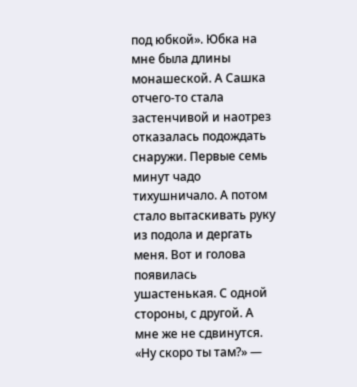под юбкой». Юбка на мне была длины монашеской. А Сашка отчего-то стала застенчивой и наотрез отказалась подождать снаружи. Первые семь минут чадо тихушничало. А потом стало вытаскивать руку из подола и дергать меня. Вот и голова появилась ушастенькая. С одной стороны, с другой. А мне же не сдвинутся. «Ну скоро ты там?» —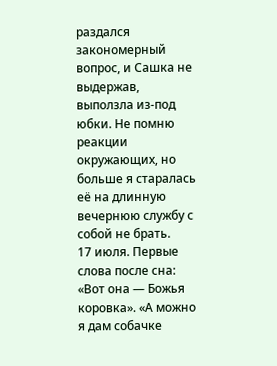раздался закономерный вопрос, и Сашка не выдержав, выползла из-под юбки. Не помню реакции окружающих, но больше я старалась её на длинную вечернюю службу с собой не брать.
17 июля. Первые слова после сна: «Вот она — Божья коровка». «А можно я дам собачке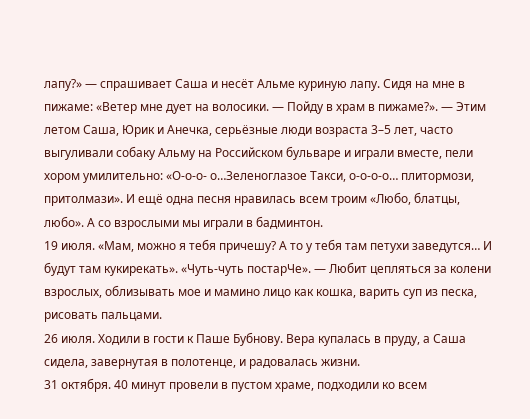лапу?» — спрашивает Саша и несёт Альме куриную лапу. Сидя на мне в пижаме: «Ветер мне дует на волосики. — Пойду в храм в пижаме?». — Этим летом Саша, Юрик и Анечка, серьёзные люди возраста 3–5 лет, часто выгуливали собаку Альму на Российском бульваре и играли вместе, пели хором умилительно: «О-о-о- о…Зеленоглазое Такси, о-о-о-о… плитормози, притолмази». И ещё одна песня нравилась всем троим «Любо, блатцы, любо». А со взрослыми мы играли в бадминтон.
19 июля. «Мам, можно я тебя причешу? А то у тебя там петухи заведутся… И будут там кукирекать». «Чуть-чуть постарЧе». — Любит цепляться за колени взрослых, облизывать мое и мамино лицо как кошка, варить суп из песка, рисовать пальцами.
26 июля. Ходили в гости к Паше Бубнову. Вера купалась в пруду, а Саша сидела, завернутая в полотенце, и радовалась жизни.
31 октября. 40 минут провели в пустом храме, подходили ко всем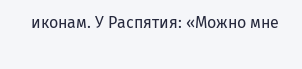иконам. У Распятия: «Можно мне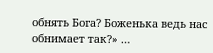обнять Бога? Боженька ведь нас обнимает так?» …